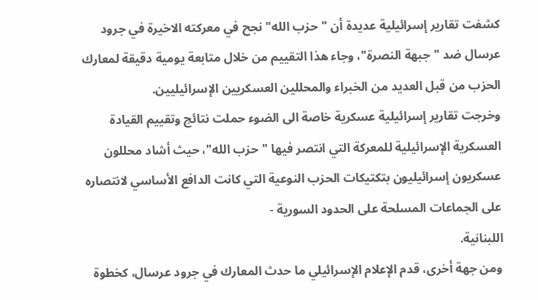كشفت تقارير إسرائيلية عديدة أن "حزب الله" نجح في معركته الاخيرة في جرود عرسال ضد "جبهة النصرة"، وجاء هذا التقييم من خلال متابعة يومية دقيقة لمعارك الحزب من قبل العديد من الخبراء والمحللين العسكريين الإسرائيليين.
وخرجت تقارير إسرائيلية عسكرية خاصة الى الضوء حملت نتائج وتقييم القيادة العسكرية الإسرائيلية للمعركة التي انتصر فيها "حزب الله"، حيث أشاد محللون عسكريون إسرائيليون بتكتيكات الحزب النوعية التي كانت الدافع الأساسي لانتصاره على الجماعات المسلحة على الحدود السورية -
اللبنانية.
ومن جهة أخرى، قدم الإعلام الإسرائيلي ما حدث المعارك في جرود عرسال، كخطوة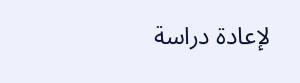لإعادة دراسة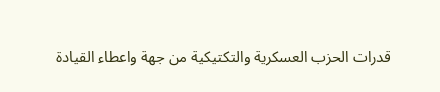قدرات الحزب العسكرية والتكتيكية من جهة واعطاء القيادة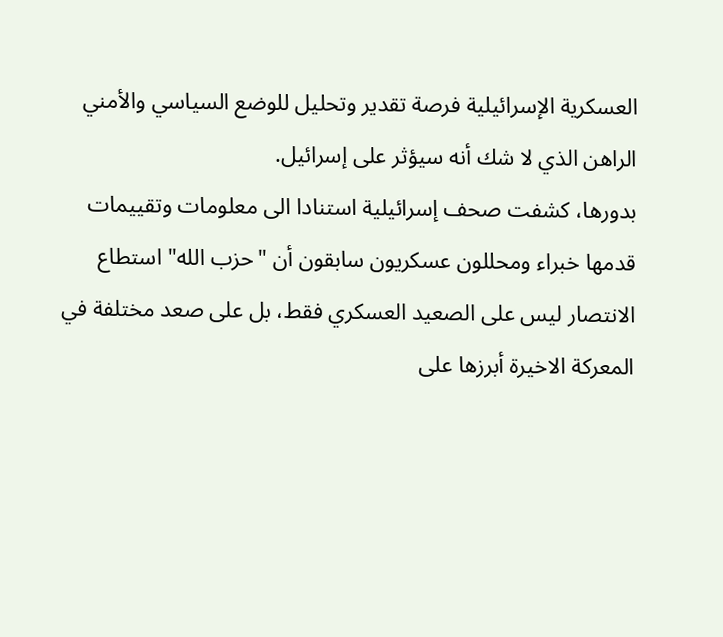العسكرية الإسرائيلية فرصة تقدير وتحليل للوضع السياسي والأمني الراهن الذي لا شك أنه سيؤثر على إسرائيل.
بدورها، كشفت صحف إسرائيلية استنادا الى معلومات وتقييمات قدمها خبراء ومحللون عسكريون سابقون أن "حزب الله" استطاع الانتصار ليس على الصعيد العسكري فقط، بل على صعد مختلفة في المعركة الاخيرة أبرزها على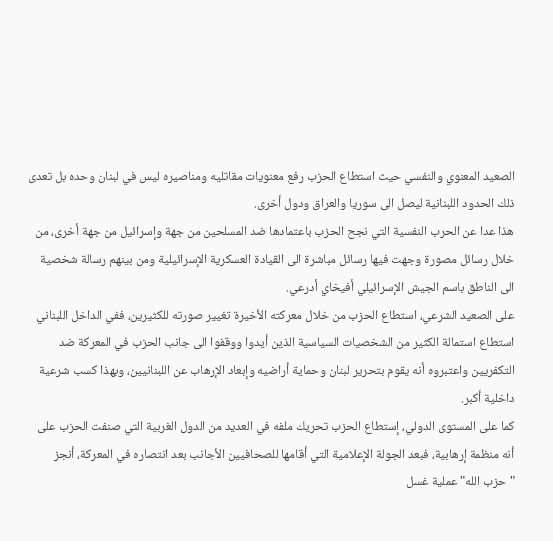الصعيد المعنوي والنفسي حيث استطاع الحزب رفع معنويات مقاتليه ومناصيره ليس في لبنان وحده بل تعدى ذلك الحدود اللبنانية ليصل الى سوريا والعراق ودول أخرى.
هذا عدا عن الحرب النفسية التي نجح الحزب باعتمادها ضد المسلحين من جهة وإسرائيل من جهة أخرى، من خلال رسائل مصورة وجهت فيها رسائل مباشرة الى القيادة العسكرية الإسرائيلية ومن بينهم رسالة شخصية الى الناطق باسم الجيش الإسرائيلي أفيخاي أدرعي.
على الصعيد الشرعي، استطاع الحزب من خلال معركته الأخيرة تغيير صورته للكثيرين، ففي الداخل اللبناني استطاع استمالة الكثير من الشخصيات السياسية الذين أيدوا ووقفوا الى جانب الحزب في المعركة ضد التكفريين واعتبروه أنه يقوم بتحرير لبنان وحماية أراضيه وإبعاد الإرهاب عن اللبنانيين، وبهذا كسب شرعية داخلية أكبر.
كما على المستوى الدولي، إستطاع الحزب تحريك ملفه في العديد من الدول الغربية التي صنفت الحزب على أنه منظمة إرهابية، فبعد الجولة الإعلامية التي أقامها للصحافيين الأجانب بعد انتصاره في المعركة، أنجز "حزب الله" عملية غسل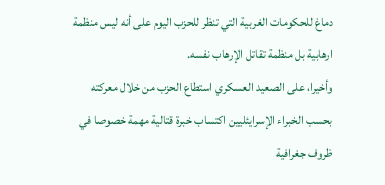دماغ للحكومات الغربية التي تنظر للحزب اليوم على أنه ليس منظمة ارهابية بل منظمة تقاتل الإرهاب نفسه.
وأخيرا، على الصعيد العسكري استطاع الحزب من خلال معركته بحسب الخبراء الإسرايئليين اكتساب خبرة قتالية مهمة خصوصا في ظروف جغرافية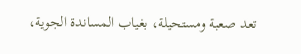تعد صعبة ومستحيلة، بغياب المساندة الجوية،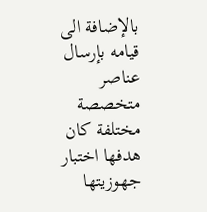بالإضافة الى قيامه بإرسال عناصر متخصصة مختلفة كان هدفها اختبار جهوزيتها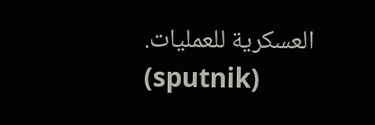العسكرية للعمليات.
(sputnik)